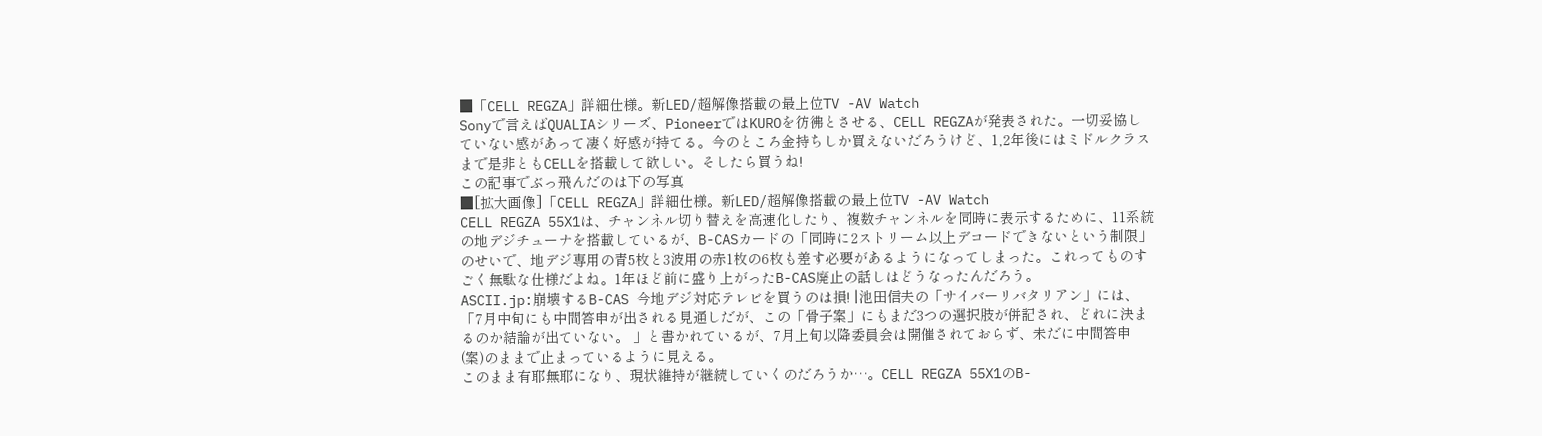■「CELL REGZA」詳細仕様。新LED/超解像搭載の最上位TV -AV Watch
Sonyで言えばQUALIAシリーズ、PioneerではKUROを彷彿とさせる、CELL REGZAが発表された。一切妥協していない感があって凄く好感が持てる。今のところ金持ちしか買えないだろうけど、1,2年後にはミドルクラスまで是非ともCELLを搭載して欲しい。そしたら買うね!
この記事でぶっ飛んだのは下の写真
■[拡大画像]「CELL REGZA」詳細仕様。新LED/超解像搭載の最上位TV -AV Watch
CELL REGZA 55X1は、チャンネル切り替えを高速化したり、複数チャンネルを同時に表示するために、11系統の地デジチューナを搭載しているが、B-CASカードの「同時に2ストリーム以上デコードできないという制限」のせいで、地デジ専用の青5枚と3波用の赤1枚の6枚も差す必要があるようになってしまった。これってものすごく無駄な仕様だよね。1年ほど前に盛り上がったB-CAS廃止の話しはどうなったんだろう。
ASCII.jp:崩壊するB-CAS 今地デジ対応テレビを買うのは損! |池田信夫の「サイバーリバタリアン」には、「7月中旬にも中間答申が出される見通しだが、この「骨子案」にもまだ3つの選択肢が併記され、どれに決まるのか結論が出ていない。 」と書かれているが、7月上旬以降委員会は開催されておらず、未だに中間答申 (案)のままで止まっているように見える。
このまま有耶無耶になり、現状維持が継続していくのだろうか…。CELL REGZA 55X1のB-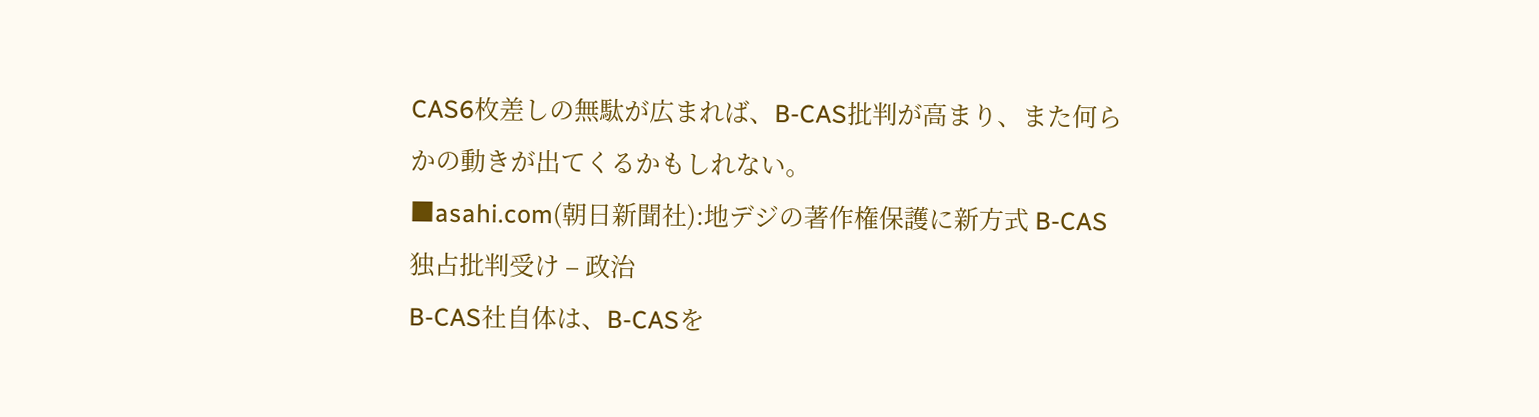CAS6枚差しの無駄が広まれば、B-CAS批判が高まり、また何らかの動きが出てくるかもしれない。
■asahi.com(朝日新聞社):地デジの著作権保護に新方式 B-CAS独占批判受け – 政治
B-CAS社自体は、B-CASを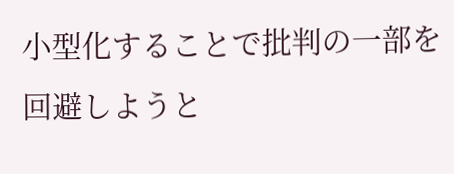小型化することで批判の一部を回避しようと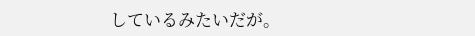しているみたいだが。